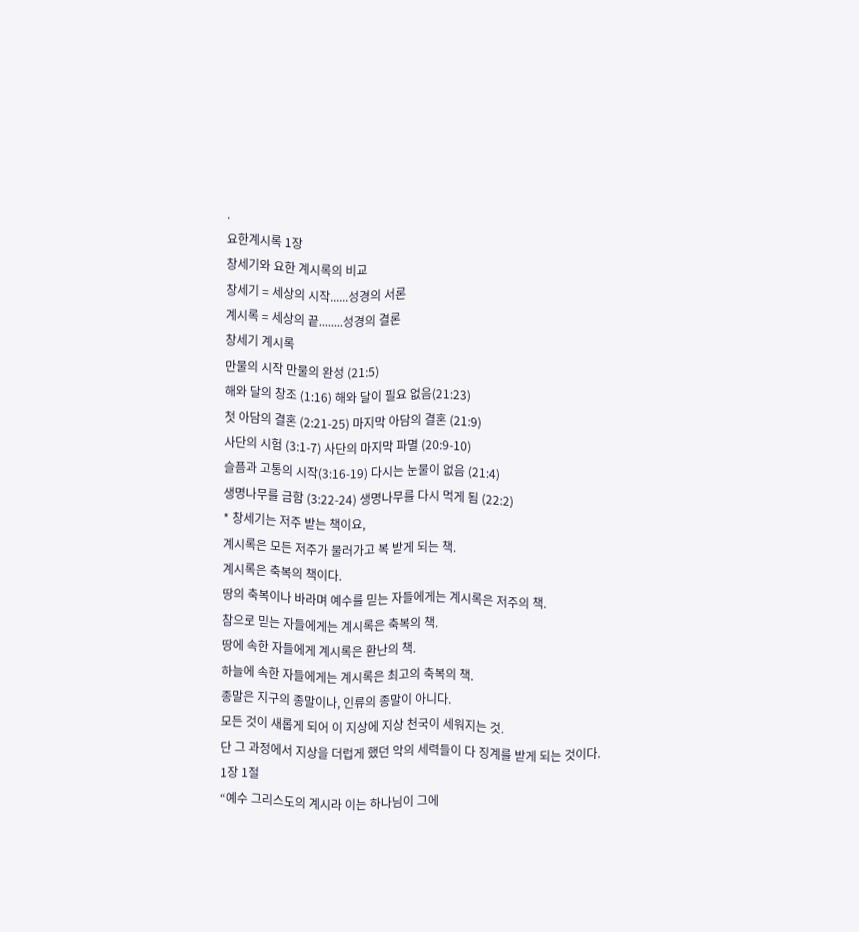.
요한계시록 1장
창세기와 요한 계시록의 비교
창세기 = 세상의 시작......성경의 서론
계시록 = 세상의 끝........성경의 결론
창세기 계시록
만물의 시작 만물의 완성 (21:5)
해와 달의 창조 (1:16) 해와 달이 필요 없음(21:23)
첫 아담의 결혼 (2:21-25) 마지막 아담의 결혼 (21:9)
사단의 시험 (3:1-7) 사단의 마지막 파멸 (20:9-10)
슬픔과 고통의 시작(3:16-19) 다시는 눈물이 없음 (21:4)
생명나무를 금함 (3:22-24) 생명나무를 다시 먹게 됨 (22:2)
* 창세기는 저주 받는 책이요,
계시록은 모든 저주가 물러가고 복 받게 되는 책.
계시록은 축복의 책이다.
땅의 축복이나 바라며 예수를 믿는 자들에게는 계시록은 저주의 책.
참으로 믿는 자들에게는 계시록은 축복의 책.
땅에 속한 자들에게 계시록은 환난의 책.
하늘에 속한 자들에게는 계시록은 최고의 축복의 책.
종말은 지구의 종말이나, 인류의 종말이 아니다.
모든 것이 새롭게 되어 이 지상에 지상 천국이 세워지는 것.
단 그 과정에서 지상을 더럽게 했던 악의 세력들이 다 징계를 받게 되는 것이다.
1장 1절
“예수 그리스도의 계시라 이는 하나님이 그에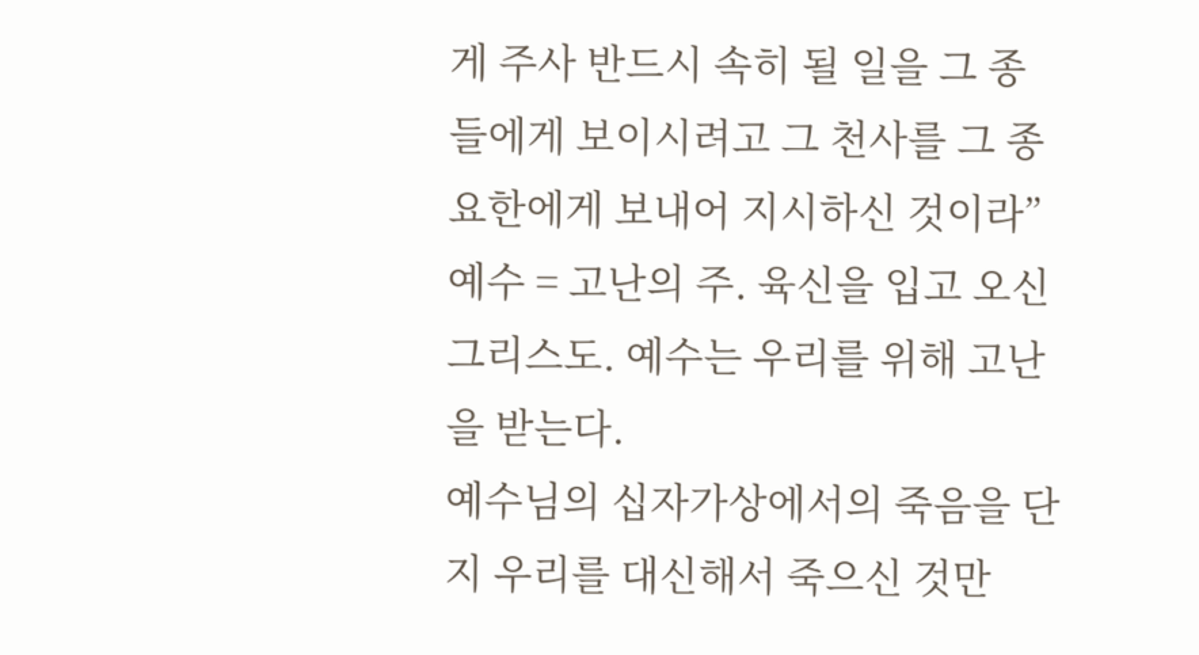게 주사 반드시 속히 될 일을 그 종들에게 보이시려고 그 천사를 그 종 요한에게 보내어 지시하신 것이라”
예수 = 고난의 주. 육신을 입고 오신 그리스도. 예수는 우리를 위해 고난을 받는다.
예수님의 십자가상에서의 죽음을 단지 우리를 대신해서 죽으신 것만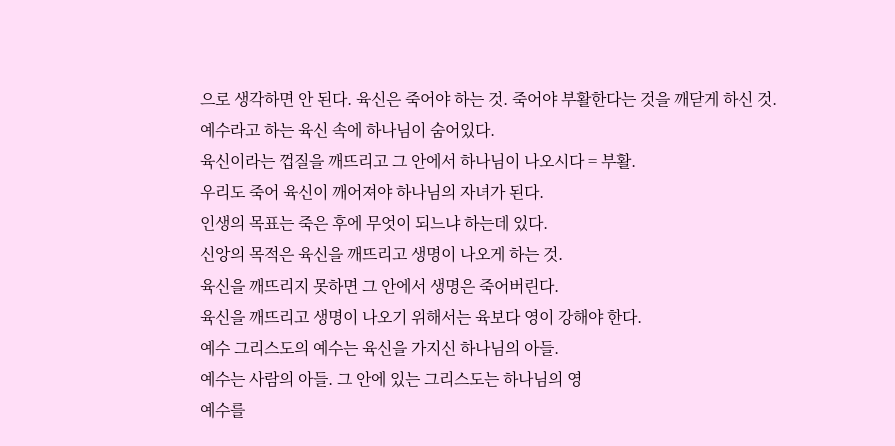으로 생각하면 안 된다. 육신은 죽어야 하는 것. 죽어야 부활한다는 것을 깨닫게 하신 것.
예수라고 하는 육신 속에 하나님이 숨어있다.
육신이라는 껍질을 깨뜨리고 그 안에서 하나님이 나오시다 = 부활.
우리도 죽어 육신이 깨어져야 하나님의 자녀가 된다.
인생의 목표는 죽은 후에 무엇이 되느냐 하는데 있다.
신앙의 목적은 육신을 깨뜨리고 생명이 나오게 하는 것.
육신을 깨뜨리지 못하면 그 안에서 생명은 죽어버린다.
육신을 깨뜨리고 생명이 나오기 위해서는 육보다 영이 강해야 한다.
예수 그리스도의 예수는 육신을 가지신 하나님의 아들.
예수는 사람의 아들. 그 안에 있는 그리스도는 하나님의 영
예수를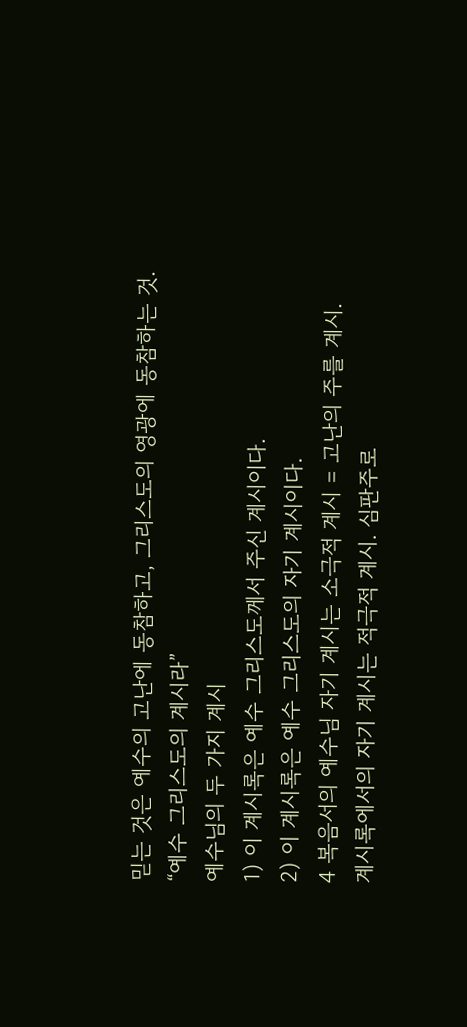믿는 것은 예수의 고난에 동참하고, 그리스도의 영광에 동참하는 것.
“예수 그리스도의 계시라”
예수님의 두 가지 계시
1) 이 계시록은 예수 그리스도께서 주신 계시이다.
2) 이 계시록은 예수 그리스도의 자기 계시이다.
4 복음서의 예수님 자기 계시는 소극적 계시 = 고난의 주를 계시.
계시록에서의 자기 계시는 적극적 계시. 심판주로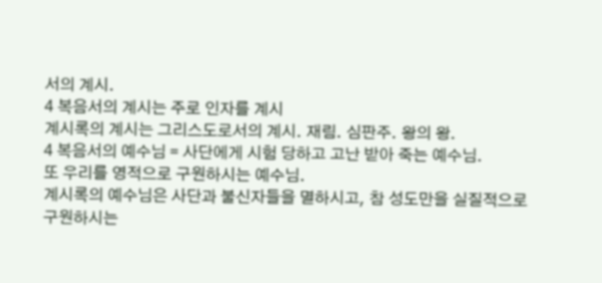서의 계시.
4 복음서의 계시는 주로 인자를 계시
계시록의 계시는 그리스도로서의 계시. 재림. 심판주. 왕의 왕.
4 복음서의 예수님 = 사단에게 시험 당하고 고난 받아 죽는 예수님.
또 우리를 영적으로 구원하시는 예수님.
계시록의 예수님은 사단과 불신자들을 멸하시고, 참 성도만을 실질적으로 구원하시는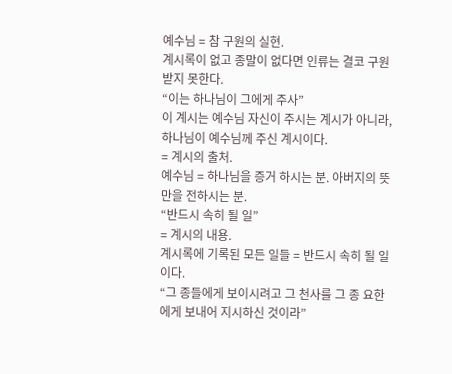예수님 = 참 구원의 실현.
계시록이 없고 종말이 없다면 인류는 결코 구원 받지 못한다.
“이는 하나님이 그에게 주사”
이 계시는 예수님 자신이 주시는 계시가 아니라, 하나님이 예수님께 주신 계시이다.
= 계시의 출처.
예수님 = 하나님을 증거 하시는 분. 아버지의 뜻만을 전하시는 분.
“반드시 속히 될 일”
= 계시의 내용.
계시록에 기록된 모든 일들 = 반드시 속히 될 일이다.
“그 종들에게 보이시려고 그 천사를 그 종 요한에게 보내어 지시하신 것이라”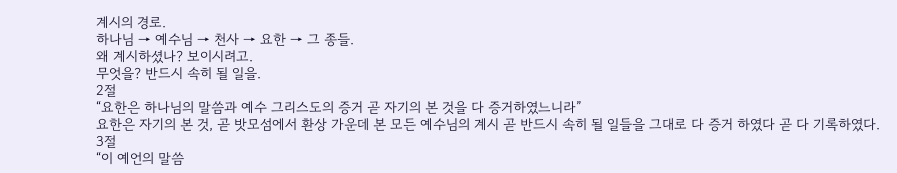계시의 경로.
하나님 → 예수님 → 천사 → 요한 → 그 종들.
왜 계시하셨나? 보이시려고.
무엇을? 반드시 속히 될 일을.
2절
“요한은 하나님의 말씀과 예수 그리스도의 증거 곧 자기의 본 것을 다 증거하였느니라”
요한은 자기의 본 것, 곧 밧모섬에서 환상 가운데 본 모든 예수님의 계시 곧 반드시 속히 될 일들을 그대로 다 증거 하였다 곧 다 기록하였다.
3절
“이 예언의 말씀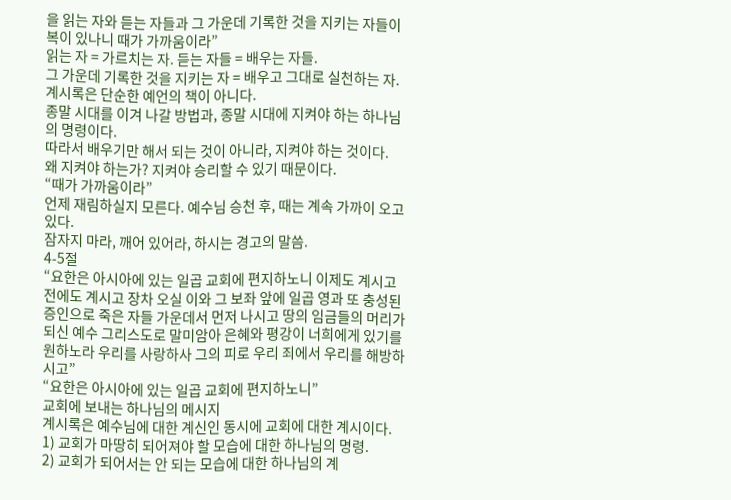을 읽는 자와 듣는 자들과 그 가운데 기록한 것을 지키는 자들이 복이 있나니 때가 가까움이라”
읽는 자 = 가르치는 자. 듣는 자들 = 배우는 자들.
그 가운데 기록한 것을 지키는 자 = 배우고 그대로 실천하는 자.
계시록은 단순한 예언의 책이 아니다.
종말 시대를 이겨 나갈 방법과, 종말 시대에 지켜야 하는 하나님의 명령이다.
따라서 배우기만 해서 되는 것이 아니라, 지켜야 하는 것이다.
왜 지켜야 하는가? 지켜야 승리할 수 있기 때문이다.
“때가 가까움이라”
언제 재림하실지 모른다. 예수님 승천 후, 때는 계속 가까이 오고 있다.
잠자지 마라, 깨어 있어라, 하시는 경고의 말씀.
4-5절
“요한은 아시아에 있는 일곱 교회에 편지하노니 이제도 계시고 전에도 계시고 장차 오실 이와 그 보좌 앞에 일곱 영과 또 충성된 증인으로 죽은 자들 가운데서 먼저 나시고 땅의 임금들의 머리가 되신 예수 그리스도로 말미암아 은혜와 평강이 너희에게 있기를 원하노라 우리를 사랑하사 그의 피로 우리 죄에서 우리를 해방하시고”
“요한은 아시아에 있는 일곱 교회에 편지하노니”
교회에 보내는 하나님의 메시지
계시록은 예수님에 대한 계신인 동시에 교회에 대한 계시이다.
1) 교회가 마땅히 되어져야 할 모습에 대한 하나님의 명령.
2) 교회가 되어서는 안 되는 모습에 대한 하나님의 계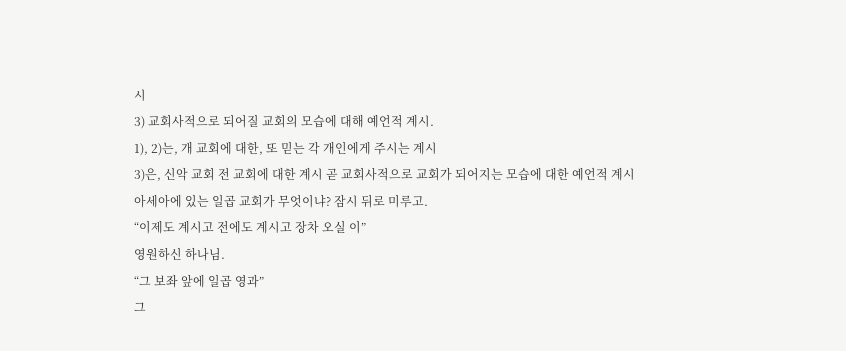시
3) 교회사적으로 되어질 교회의 모습에 대해 예언적 계시.
1), 2)는, 개 교회에 대한, 또 믿는 각 개인에게 주시는 계시
3)은, 신악 교회 전 교회에 대한 계시 곧 교회사적으로 교회가 되어지는 모습에 대한 예언적 계시
아세아에 있는 일곱 교회가 무엇이냐? 잠시 뒤로 미루고.
“이제도 계시고 전에도 계시고 장차 오실 이”
영원하신 하나님.
“그 보좌 앞에 일곱 영과”
그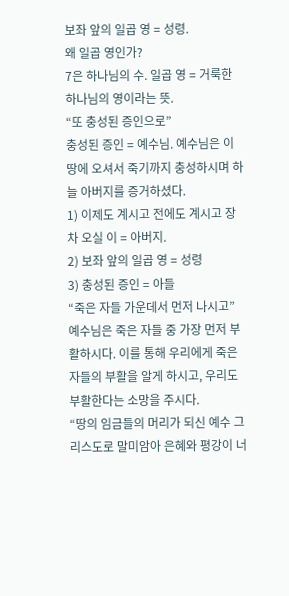보좌 앞의 일곱 영 = 성령.
왜 일곱 영인가?
7은 하나님의 수. 일곱 영 = 거룩한 하나님의 영이라는 뜻.
“또 충성된 증인으로”
충성된 증인 = 예수님. 예수님은 이 땅에 오셔서 죽기까지 충성하시며 하늘 아버지를 증거하셨다.
1) 이제도 계시고 전에도 계시고 장차 오실 이 = 아버지.
2) 보좌 앞의 일곱 영 = 성령
3) 충성된 증인 = 아들
“죽은 자들 가운데서 먼저 나시고”
예수님은 죽은 자들 중 가장 먼저 부활하시다. 이를 통해 우리에게 죽은 자들의 부활을 알게 하시고, 우리도 부활한다는 소망을 주시다.
“땅의 임금들의 머리가 되신 예수 그리스도로 말미암아 은혜와 평강이 너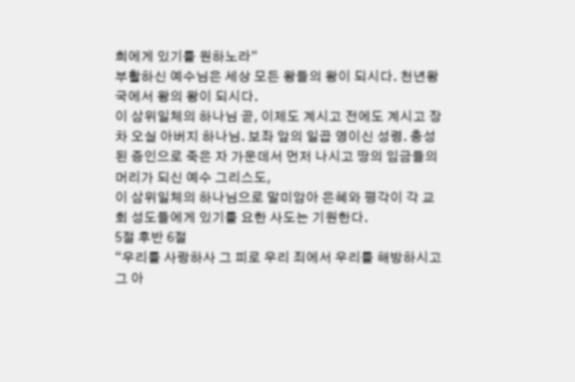희에게 있기를 원하노라”
부활하신 예수님은 세상 모든 왕들의 왕이 되시다. 천년왕국에서 왕의 왕이 되시다.
이 삼위일체의 하나님 곧, 이제도 계시고 전에도 계시고 장차 오실 아버지 하나님. 보좌 앞의 일곱 영이신 성령. 충성된 증인으로 죽은 자 가운데서 먼저 나시고 땅의 임금들의 머리가 되신 예수 그리스도,
이 삼위일체의 하나님으로 말미암아 은혜와 평각이 각 교회 성도들에게 있기를 요한 사도는 기원한다.
5절 후반 6절
“우리를 사랑하사 그 피로 우리 죄에서 우리를 해방하시고 그 아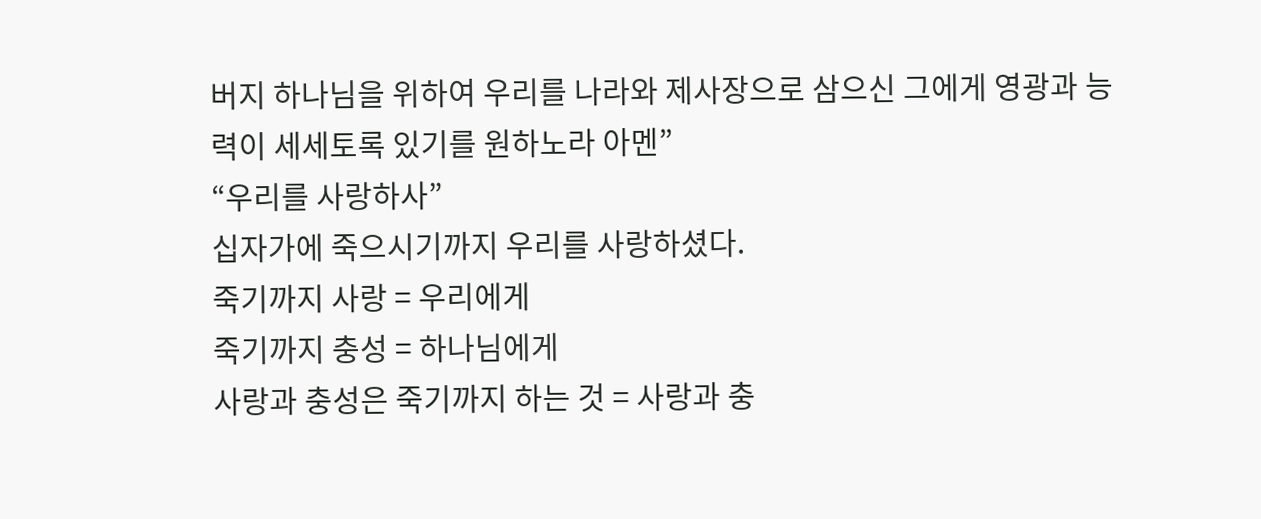버지 하나님을 위하여 우리를 나라와 제사장으로 삼으신 그에게 영광과 능력이 세세토록 있기를 원하노라 아멘”
“우리를 사랑하사”
십자가에 죽으시기까지 우리를 사랑하셨다.
죽기까지 사랑 = 우리에게
죽기까지 충성 = 하나님에게
사랑과 충성은 죽기까지 하는 것 = 사랑과 충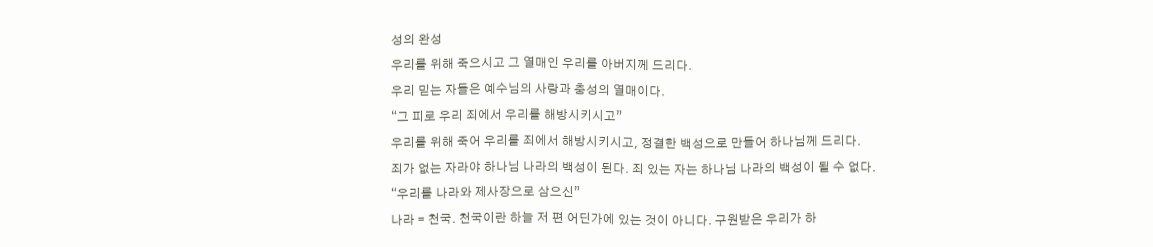성의 완성
우리를 위해 죽으시고 그 열매인 우리를 아버지께 드리다.
우리 믿는 자들은 예수님의 사랑과 충성의 열매이다.
“그 피로 우리 죄에서 우리를 해방시키시고”
우리를 위해 죽어 우리를 죄에서 해방시키시고, 정결한 백성으로 만들어 하나님께 드리다.
죄가 없는 자라야 하나님 나라의 백성이 된다. 죄 있는 자는 하나님 나라의 백성이 될 수 없다.
“우리를 나라와 제사장으로 삼으신”
나라 = 천국. 천국이란 하늘 저 편 어딘가에 있는 것이 아니다. 구원받은 우리가 하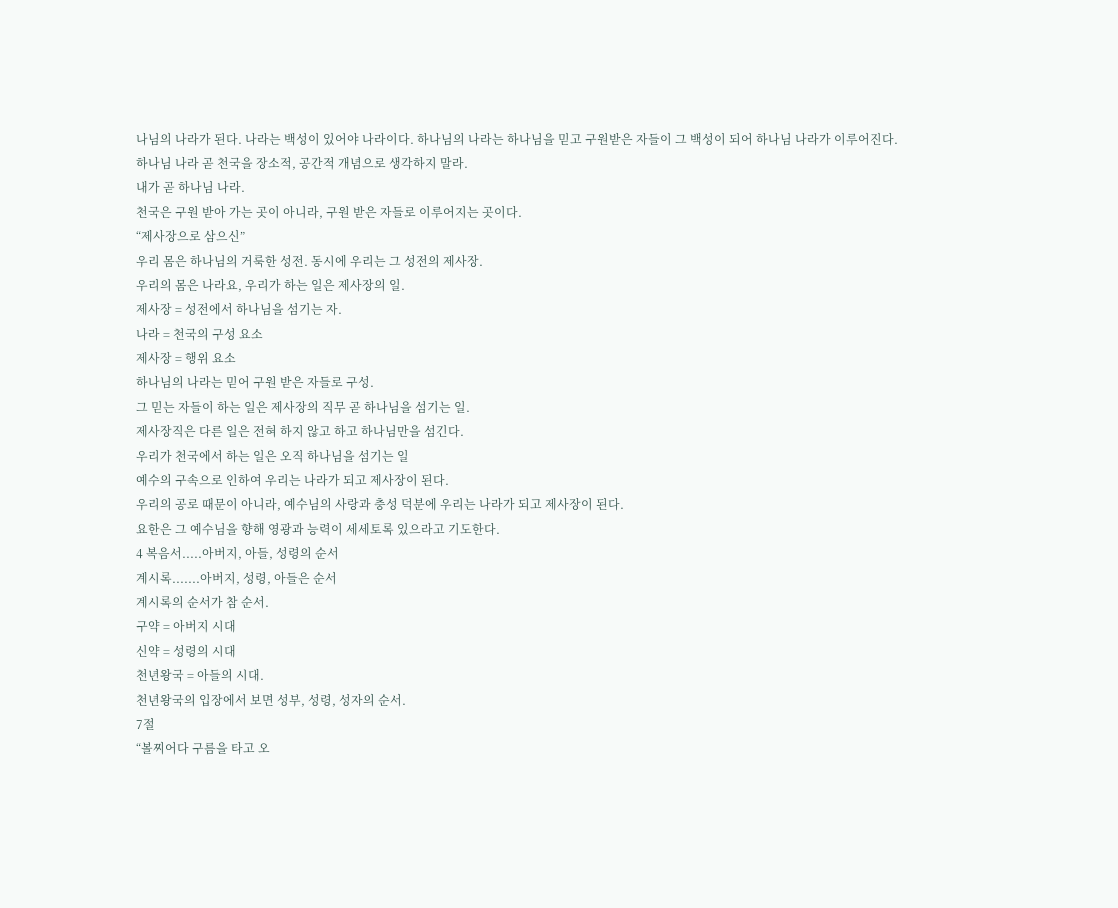나님의 나라가 된다. 나라는 백성이 있어야 나라이다. 하나님의 나라는 하나님을 믿고 구원받은 자들이 그 백성이 되어 하나님 나라가 이루어진다.
하나님 나라 곧 천국을 장소적, 공간적 개념으로 생각하지 말라.
내가 곧 하나님 나라.
천국은 구원 받아 가는 곳이 아니라, 구원 받은 자들로 이루어지는 곳이다.
“제사장으로 삼으신”
우리 몸은 하나님의 거룩한 성전. 동시에 우리는 그 성전의 제사장.
우리의 몸은 나라요, 우리가 하는 일은 제사장의 일.
제사장 = 성전에서 하나님을 섬기는 자.
나라 = 천국의 구성 요소
제사장 = 행위 요소
하나님의 나라는 믿어 구원 받은 자들로 구성.
그 믿는 자들이 하는 일은 제사장의 직무 곧 하나님을 섬기는 일.
제사장직은 다른 일은 전혀 하지 않고 하고 하나님만을 섬긴다.
우리가 천국에서 하는 일은 오직 하나님을 섬기는 일
예수의 구속으로 인하여 우리는 나라가 되고 제사장이 된다.
우리의 공로 때문이 아니라, 예수님의 사랑과 충성 덕분에 우리는 나라가 되고 제사장이 된다.
요한은 그 예수님을 향해 영광과 능력이 세세토록 있으라고 기도한다.
4 복음서.....아버지, 아들, 성령의 순서
계시록.......아버지, 성령, 아들은 순서
계시록의 순서가 참 순서.
구약 = 아버지 시대
신약 = 성령의 시대
천년왕국 = 아들의 시대.
천년왕국의 입장에서 보면 성부, 성령, 성자의 순서.
7절
“볼찌어다 구름을 타고 오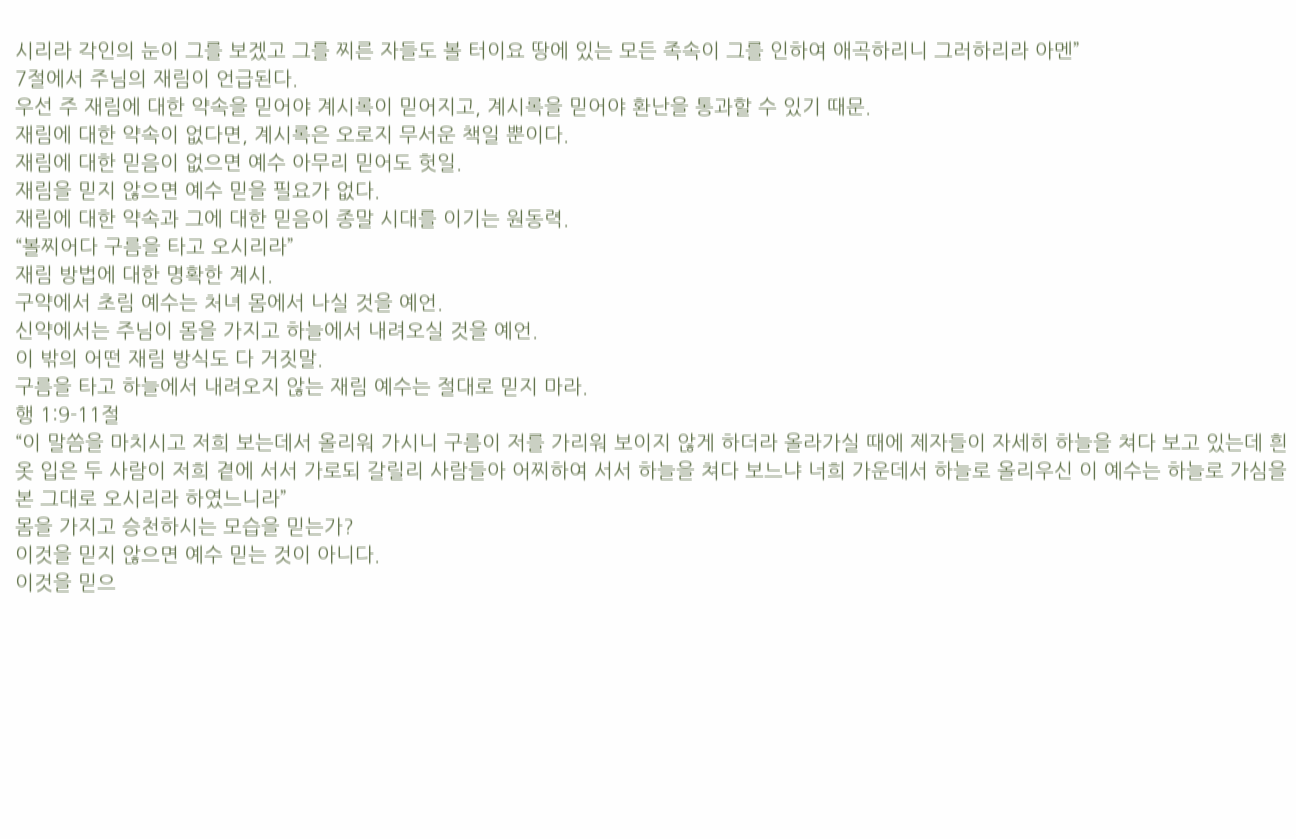시리라 각인의 눈이 그를 보겠고 그를 찌른 자들도 볼 터이요 땅에 있는 모든 족속이 그를 인하여 애곡하리니 그러하리라 아멘”
7절에서 주님의 재림이 언급된다.
우선 주 재림에 대한 약속을 믿어야 계시록이 믿어지고, 계시록을 믿어야 환난을 통과할 수 있기 때문.
재림에 대한 약속이 없다면, 계시록은 오로지 무서운 책일 뿐이다.
재림에 대한 믿음이 없으면 예수 아무리 믿어도 헛일.
재림을 믿지 않으면 예수 믿을 필요가 없다.
재림에 대한 약속과 그에 대한 믿음이 종말 시대를 이기는 원동력.
“볼찌어다 구름을 타고 오시리라”
재림 방법에 대한 명확한 계시.
구약에서 초림 예수는 처녀 몸에서 나실 것을 예언.
신약에서는 주님이 몸을 가지고 하늘에서 내려오실 것을 예언.
이 밖의 어떤 재림 방식도 다 거짓말.
구름을 타고 하늘에서 내려오지 않는 재림 예수는 절대로 믿지 마라.
행 1:9-11절
“이 말씀을 마치시고 저희 보는데서 올리워 가시니 구름이 저를 가리워 보이지 않게 하더라 올라가실 때에 제자들이 자세히 하늘을 쳐다 보고 있는데 흰옷 입은 두 사람이 저희 곁에 서서 가로되 갈릴리 사람들아 어찌하여 서서 하늘을 쳐다 보느냐 너희 가운데서 하늘로 올리우신 이 예수는 하늘로 가심을 본 그대로 오시리라 하였느니라”
몸을 가지고 승천하시는 모습을 믿는가?
이것을 믿지 않으면 예수 믿는 것이 아니다.
이것을 믿으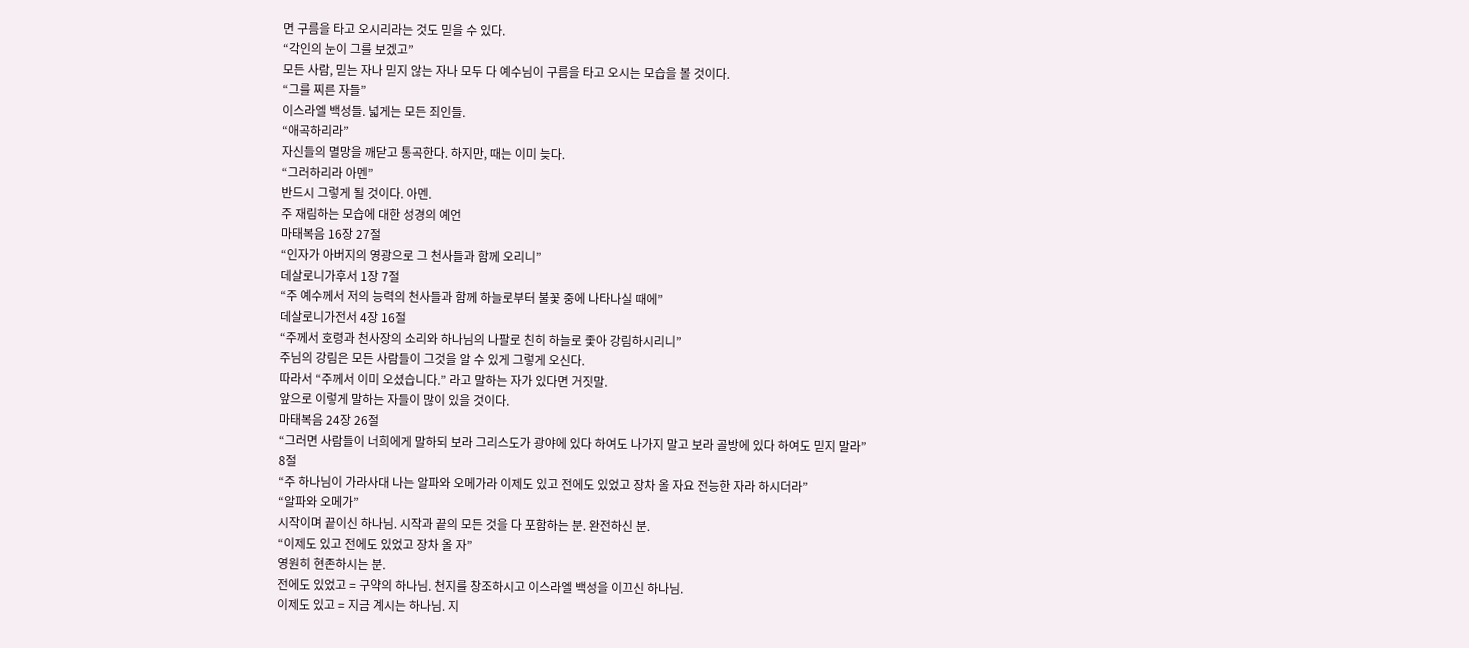면 구름을 타고 오시리라는 것도 믿을 수 있다.
“각인의 눈이 그를 보겠고”
모든 사람, 믿는 자나 믿지 않는 자나 모두 다 예수님이 구름을 타고 오시는 모습을 볼 것이다.
“그를 찌른 자들”
이스라엘 백성들. 넓게는 모든 죄인들.
“애곡하리라”
자신들의 멸망을 깨닫고 통곡한다. 하지만, 때는 이미 늦다.
“그러하리라 아멘”
반드시 그렇게 될 것이다. 아멘.
주 재림하는 모습에 대한 성경의 예언
마태복음 16장 27절
“인자가 아버지의 영광으로 그 천사들과 함께 오리니”
데살로니가후서 1장 7절
“주 예수께서 저의 능력의 천사들과 함께 하늘로부터 불꽃 중에 나타나실 때에”
데살로니가전서 4장 16절
“주께서 호령과 천사장의 소리와 하나님의 나팔로 친히 하늘로 좇아 강림하시리니”
주님의 강림은 모든 사람들이 그것을 알 수 있게 그렇게 오신다.
따라서 “주께서 이미 오셨습니다.” 라고 말하는 자가 있다면 거짓말.
앞으로 이렇게 말하는 자들이 많이 있을 것이다.
마태복음 24장 26절
“그러면 사람들이 너희에게 말하되 보라 그리스도가 광야에 있다 하여도 나가지 말고 보라 골방에 있다 하여도 믿지 말라”
8절
“주 하나님이 가라사대 나는 알파와 오메가라 이제도 있고 전에도 있었고 장차 올 자요 전능한 자라 하시더라”
“알파와 오메가”
시작이며 끝이신 하나님. 시작과 끝의 모든 것을 다 포함하는 분. 완전하신 분.
“이제도 있고 전에도 있었고 장차 올 자”
영원히 현존하시는 분.
전에도 있었고 = 구약의 하나님. 천지를 창조하시고 이스라엘 백성을 이끄신 하나님.
이제도 있고 = 지금 계시는 하나님. 지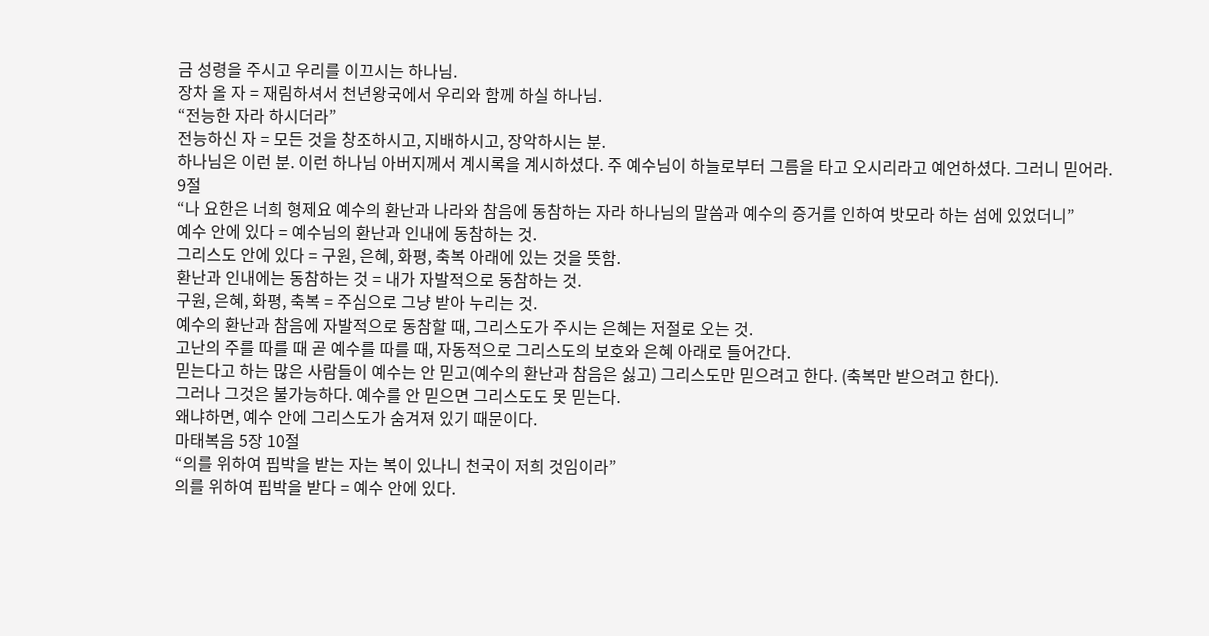금 성령을 주시고 우리를 이끄시는 하나님.
장차 올 자 = 재림하셔서 천년왕국에서 우리와 함께 하실 하나님.
“전능한 자라 하시더라”
전능하신 자 = 모든 것을 창조하시고, 지배하시고, 장악하시는 분.
하나님은 이런 분. 이런 하나님 아버지께서 계시록을 계시하셨다. 주 예수님이 하늘로부터 그름을 타고 오시리라고 예언하셨다. 그러니 믿어라.
9절
“나 요한은 너희 형제요 예수의 환난과 나라와 참음에 동참하는 자라 하나님의 말씀과 예수의 증거를 인하여 밧모라 하는 섬에 있었더니”
예수 안에 있다 = 예수님의 환난과 인내에 동참하는 것.
그리스도 안에 있다 = 구원, 은혜, 화평, 축복 아래에 있는 것을 뜻함.
환난과 인내에는 동참하는 것 = 내가 자발적으로 동참하는 것.
구원, 은혜, 화평, 축복 = 주심으로 그냥 받아 누리는 것.
예수의 환난과 참음에 자발적으로 동참할 때, 그리스도가 주시는 은혜는 저절로 오는 것.
고난의 주를 따를 때 곧 예수를 따를 때, 자동적으로 그리스도의 보호와 은혜 아래로 들어간다.
믿는다고 하는 많은 사람들이 예수는 안 믿고(예수의 환난과 참음은 싫고) 그리스도만 믿으려고 한다. (축복만 받으려고 한다).
그러나 그것은 불가능하다. 예수를 안 믿으면 그리스도도 못 믿는다.
왜냐하면, 예수 안에 그리스도가 숨겨져 있기 때문이다.
마태복음 5장 10절
“의를 위하여 핍박을 받는 자는 복이 있나니 천국이 저희 것임이라”
의를 위하여 핍박을 받다 = 예수 안에 있다.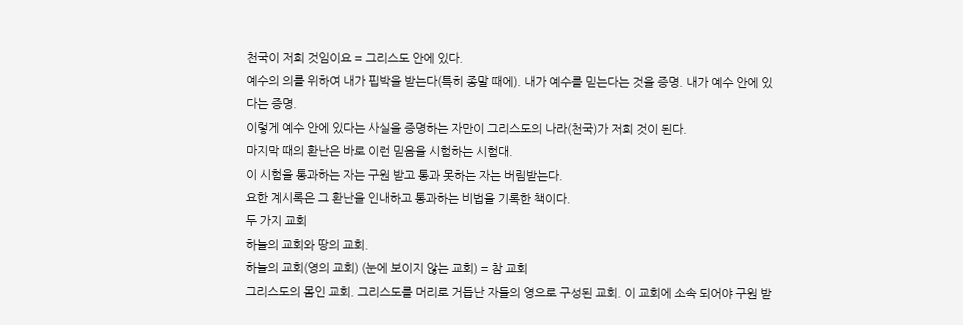천국이 저희 것임이요 = 그리스도 안에 있다.
예수의 의를 위하여 내가 핍박을 받는다(특히 종말 때에). 내가 예수를 믿는다는 것을 증명. 내가 예수 안에 있다는 증명.
이렇게 예수 안에 있다는 사실을 증명하는 자만이 그리스도의 나라(천국)가 저희 것이 된다.
마지막 때의 환난은 바로 이런 믿음을 시험하는 시험대.
이 시험을 통과하는 자는 구원 받고 통과 못하는 자는 버림받는다.
요한 계시록은 그 환난을 인내하고 통과하는 비법을 기록한 책이다.
두 가지 교회
하늘의 교회와 땅의 교회.
하늘의 교회(영의 교회) (눈에 보이지 않는 교회) = 참 교회
그리스도의 몸인 교회. 그리스도를 머리로 거듭난 자들의 영으로 구성된 교회. 이 교회에 소속 되어야 구원 받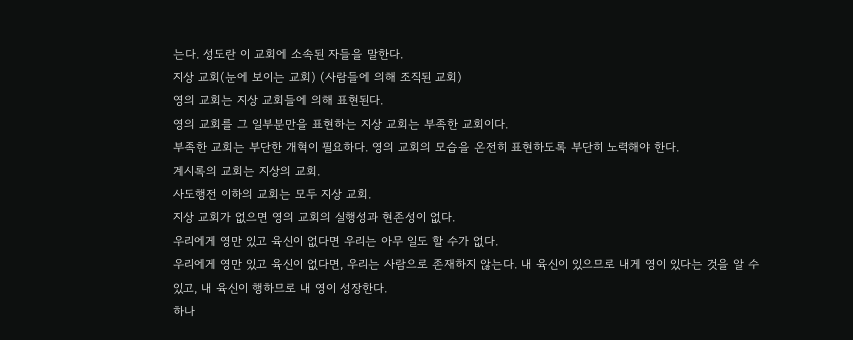는다. 성도란 이 교회에 소속된 자들을 말한다.
지상 교회(눈에 보이는 교회) (사람들에 의해 조직된 교회)
영의 교회는 지상 교회들에 의해 표현된다.
영의 교회를 그 일부분만을 표현하는 지상 교회는 부족한 교회이다.
부족한 교회는 부단한 개혁이 필요하다. 영의 교회의 모습을 온전히 표현하도록 부단히 노력해야 한다.
계시록의 교회는 지상의 교회.
사도행전 이하의 교회는 모두 지상 교회.
지상 교회가 없으면 영의 교회의 실행성과 현존성이 없다.
우리에게 영만 있고 육신이 없다면 우리는 아무 일도 할 수가 없다.
우리에게 영만 있고 육신이 없다면, 우리는 사람으로 존재하지 않는다. 내 육신이 있으므로 내게 영이 있다는 것을 알 수 있고, 내 육신이 행하므로 내 영이 성장한다.
하나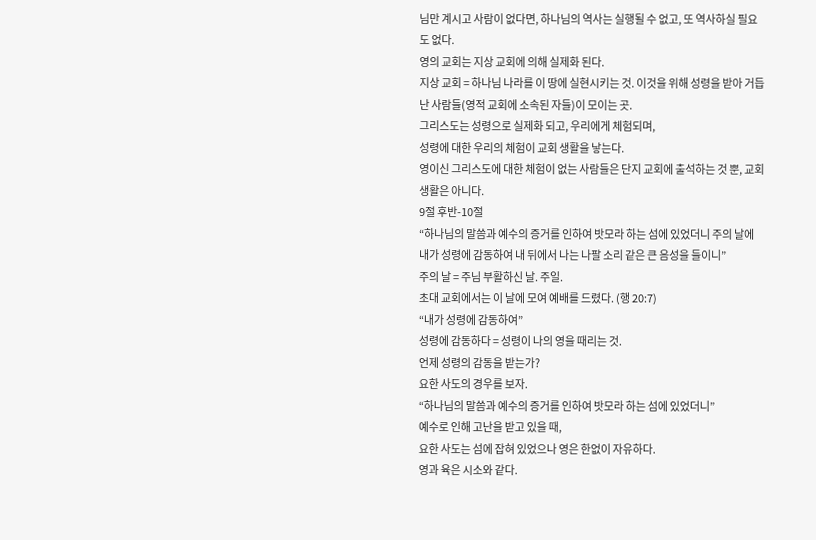님만 계시고 사람이 없다면, 하나님의 역사는 실행될 수 없고, 또 역사하실 필요도 없다.
영의 교회는 지상 교회에 의해 실제화 된다.
지상 교회 = 하나님 나라를 이 땅에 실현시키는 것. 이것을 위해 성령을 받아 거듭난 사람들(영적 교회에 소속된 자들)이 모이는 곳.
그리스도는 성령으로 실제화 되고, 우리에게 체험되며,
성령에 대한 우리의 체험이 교회 생활을 낳는다.
영이신 그리스도에 대한 체험이 없는 사람들은 단지 교회에 출석하는 것 뿐, 교회 생활은 아니다.
9절 후반-10절
“하나님의 말씀과 예수의 증거를 인하여 밧모라 하는 섬에 있었더니 주의 날에 내가 성령에 감동하여 내 뒤에서 나는 나팔 소리 같은 큰 음성을 들이니”
주의 날 = 주님 부활하신 날. 주일.
초대 교회에서는 이 날에 모여 예배를 드렸다. (행 20:7)
“내가 성령에 감동하여”
성령에 감동하다 = 성령이 나의 영을 때리는 것.
언제 성령의 감동을 받는가?
요한 사도의 경우를 보자.
“하나님의 말씀과 예수의 증거를 인하여 밧모라 하는 섬에 있었더니”
예수로 인해 고난을 받고 있을 때,
요한 사도는 섬에 잡혀 있었으나 영은 한없이 자유하다.
영과 육은 시소와 같다.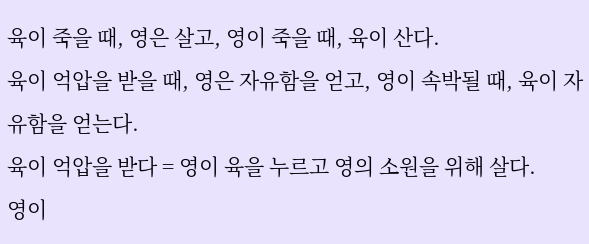육이 죽을 때, 영은 살고, 영이 죽을 때, 육이 산다.
육이 억압을 받을 때, 영은 자유함을 얻고, 영이 속박될 때, 육이 자유함을 얻는다.
육이 억압을 받다 = 영이 육을 누르고 영의 소원을 위해 살다.
영이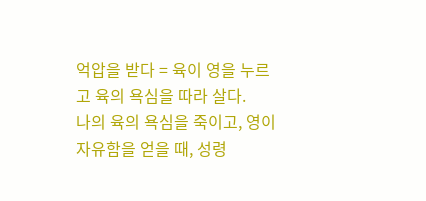억압을 받다 = 육이 영을 누르고 육의 욕심을 따라 살다.
나의 육의 욕심을 죽이고, 영이 자유함을 얻을 때, 성령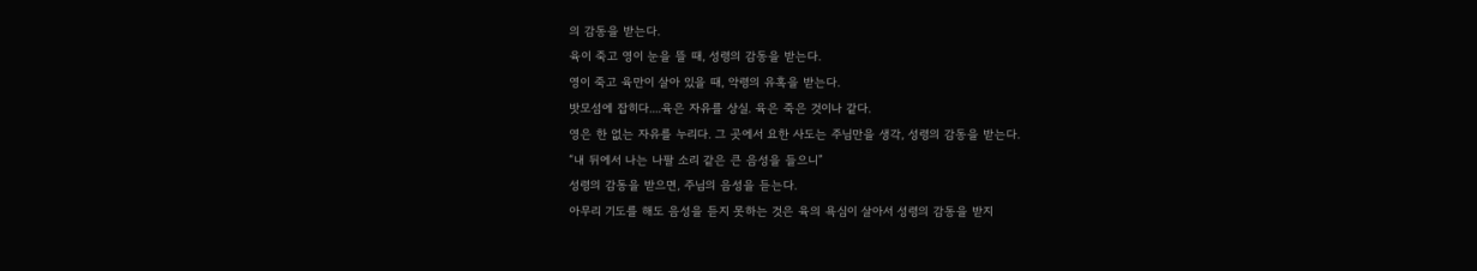의 감동을 받는다.
육이 죽고 영이 눈을 뜰 때, 성령의 감동을 받는다.
영이 죽고 육만이 살아 있을 때, 악령의 유혹을 받는다.
밧모섬에 잡히다....육은 자유를 상실. 육은 죽은 것이나 같다.
영은 한 없는 자유를 누리다. 그 곳에서 요한 사도는 주님만을 생각, 성령의 감동을 받는다.
“내 뒤에서 나는 나팔 소리 같은 큰 음성을 들으니”
성령의 감동을 받으면, 주님의 음성을 듣는다.
아무리 기도를 해도 음성을 듣지 못하는 것은 육의 욕심이 살아서 성령의 감동을 받지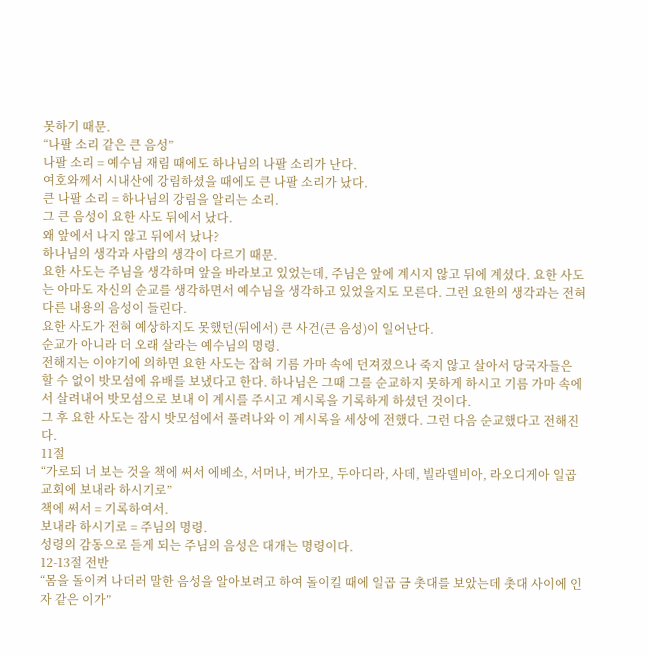못하기 때문.
“나팔 소리 같은 큰 음성”
나팔 소리 = 예수님 재림 때에도 하나님의 나팔 소리가 난다.
여호와께서 시내산에 강림하셨을 때에도 큰 나팔 소리가 났다.
큰 나팔 소리 = 하나님의 강림을 알리는 소리.
그 큰 음성이 요한 사도 뒤에서 났다.
왜 앞에서 나지 않고 뒤에서 났나?
하나님의 생각과 사람의 생각이 다르기 때문.
요한 사도는 주님을 생각하며 앞을 바라보고 있었는데, 주님은 앞에 계시지 않고 뒤에 계셨다. 요한 사도는 아마도 자신의 순교를 생각하면서 예수님을 생각하고 있었을지도 모른다. 그런 요한의 생각과는 전혀 다른 내용의 음성이 들린다.
요한 사도가 전혀 예상하지도 못했던(뒤에서) 큰 사건(큰 음성)이 일어난다.
순교가 아니라 더 오래 살라는 예수님의 명령.
전해지는 이야기에 의하면 요한 사도는 잡혀 기름 가마 속에 던져졌으나 죽지 않고 살아서 당국자들은 할 수 없이 밧모섬에 유배를 보냈다고 한다. 하나님은 그때 그를 순교하지 못하게 하시고 기름 가마 속에서 살려내어 밧모섬으로 보내 이 계시를 주시고 계시록을 기록하게 하셨던 것이다.
그 후 요한 사도는 잠시 밧모섬에서 풀려나와 이 계시록을 세상에 전했다. 그런 다음 순교했다고 전해진다.
11절
“가로되 너 보는 것을 책에 써서 에베소, 서머나, 버가모, 두아디라, 사데, 빌라델비아, 라오디게아 일곱 교회에 보내라 하시기로”
책에 써서 = 기록하여서.
보내라 하시기로 = 주님의 명령.
성령의 감동으로 듣게 되는 주님의 음성은 대개는 명령이다.
12-13절 전반
“몸을 돌이켜 나더러 말한 음성을 알아보려고 하여 돌이킬 때에 일곱 금 촛대를 보았는데 촛대 사이에 인자 같은 이가”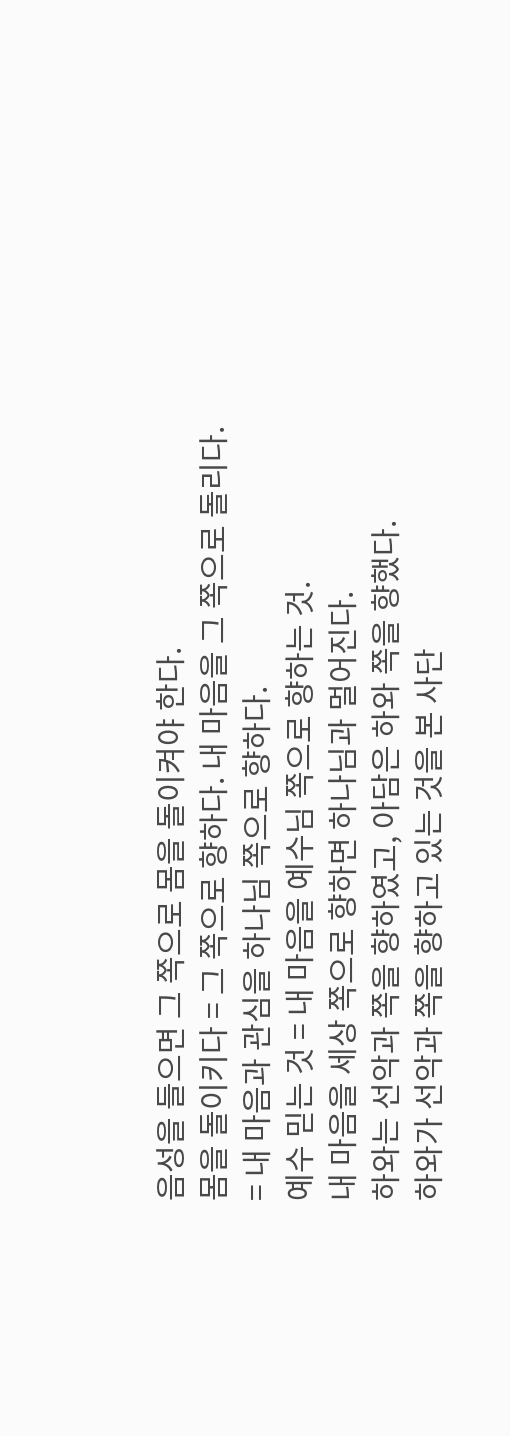음성을 들으면 그 쪽으로 몸을 돌이켜야 한다.
몸을 돌이키다 = 그 쪽으로 향하다. 내 마음을 그 쪽으로 돌리다.
= 내 마음과 관심을 하나님 쪽으로 향하다.
예수 믿는 것 = 내 마음을 예수님 쪽으로 향하는 것.
내 마음을 세상 쪽으로 향하면 하나님과 멀어진다.
하와는 선악과 쪽을 향하였고, 아담은 하와 쪽을 향했다.
하와가 선악과 쪽을 향하고 있는 것을 본 사단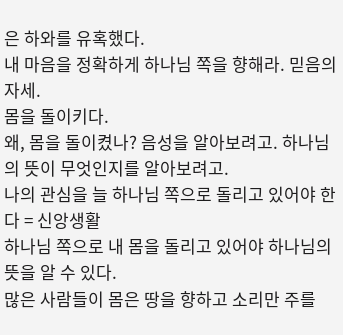은 하와를 유혹했다.
내 마음을 정확하게 하나님 쪽을 향해라. 믿음의 자세.
몸을 돌이키다.
왜, 몸을 돌이켰나? 음성을 알아보려고. 하나님의 뜻이 무엇인지를 알아보려고.
나의 관심을 늘 하나님 쪽으로 돌리고 있어야 한다 = 신앙생활
하나님 쪽으로 내 몸을 돌리고 있어야 하나님의 뜻을 알 수 있다.
많은 사람들이 몸은 땅을 향하고 소리만 주를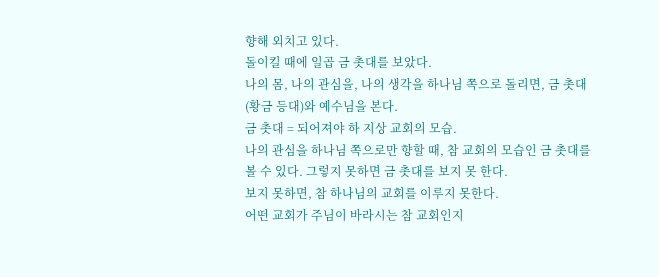향해 외치고 있다.
돌이킬 때에 일곱 금 촛대를 보았다.
나의 몸, 나의 관심을, 나의 생각을 하나님 쪽으로 돌리면, 금 촛대(황금 등대)와 예수님을 본다.
금 촛대 = 되어져야 하 지상 교회의 모습.
나의 관심을 하나님 쪽으로만 향할 때, 참 교회의 모습인 금 촛대를 볼 수 있다. 그렇지 못하면 금 촛대를 보지 못 한다.
보지 못하면, 참 하나님의 교회를 이루지 못한다.
어떤 교회가 주님이 바라시는 참 교회인지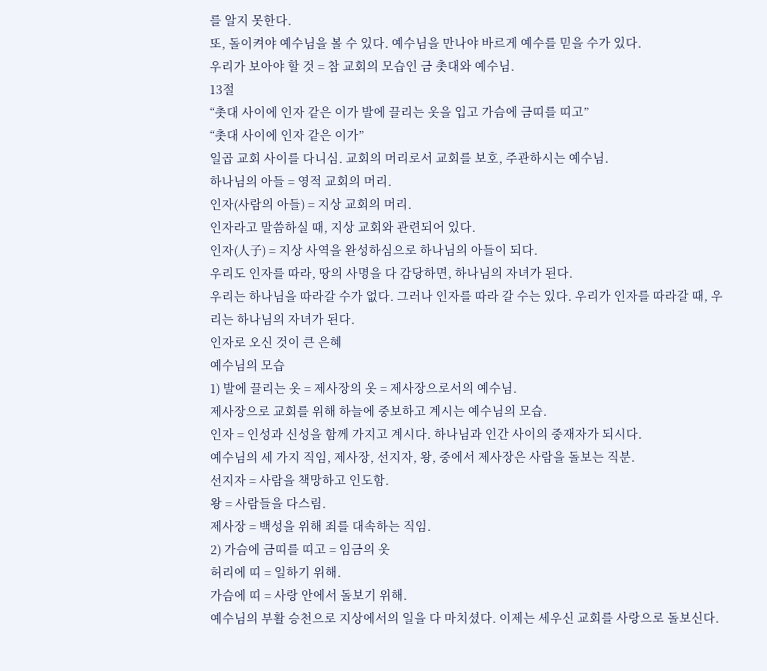를 알지 못한다.
또, 돌이켜야 예수님을 볼 수 있다. 예수님을 만나야 바르게 예수를 믿을 수가 있다.
우리가 보아야 할 것 = 참 교회의 모습인 금 촛대와 예수님.
13절
“촛대 사이에 인자 같은 이가 발에 끌리는 옷을 입고 가슴에 금띠를 띠고”
“촛대 사이에 인자 같은 이가”
일곱 교회 사이를 다니심. 교회의 머리로서 교회를 보호, 주관하시는 예수님.
하나님의 아들 = 영적 교회의 머리.
인자(사람의 아들) = 지상 교회의 머리.
인자라고 말씀하실 때, 지상 교회와 관련되어 있다.
인자(人子) = 지상 사역을 완성하심으로 하나님의 아들이 되다.
우리도 인자를 따라, 땅의 사명을 다 감당하면, 하나님의 자녀가 된다.
우리는 하나님을 따라갈 수가 없다. 그러나 인자를 따라 갈 수는 있다. 우리가 인자를 따라갈 때, 우리는 하나님의 자녀가 된다.
인자로 오신 것이 큰 은혜
예수님의 모습
1) 발에 끌리는 옷 = 제사장의 옷 = 제사장으로서의 예수님.
제사장으로 교회를 위해 하늘에 중보하고 계시는 예수님의 모습.
인자 = 인성과 신성을 함께 가지고 계시다. 하나님과 인간 사이의 중재자가 되시다.
예수님의 세 가지 직임, 제사장, 선지자, 왕, 중에서 제사장은 사람을 돌보는 직분.
선지자 = 사람을 책망하고 인도함.
왕 = 사람들을 다스림.
제사장 = 백성을 위해 죄를 대속하는 직임.
2) 가슴에 금띠를 띠고 = 임금의 옷
허리에 띠 = 일하기 위해.
가슴에 띠 = 사랑 안에서 돌보기 위해.
예수님의 부활 승천으로 지상에서의 일을 다 마치셨다. 이제는 세우신 교회를 사랑으로 돌보신다.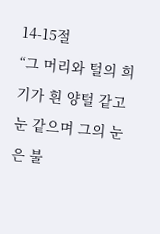14-15절
“그 머리와 털의 희기가 흰 양털 같고 눈 같으며 그의 눈은 불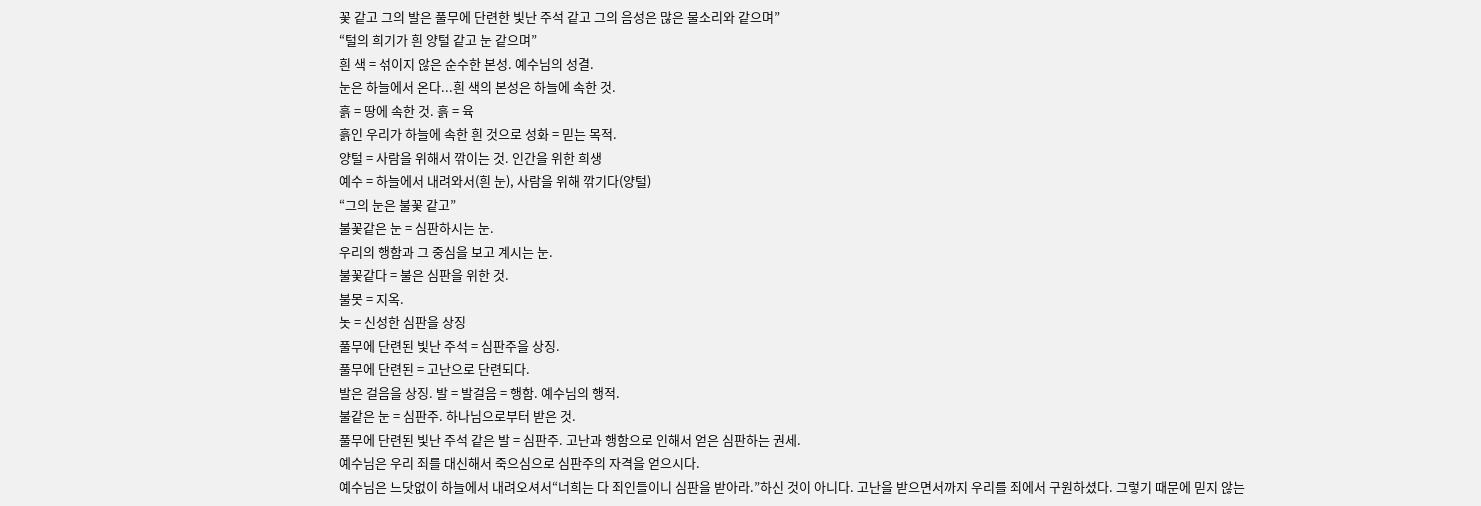꽃 같고 그의 발은 풀무에 단련한 빛난 주석 같고 그의 음성은 많은 물소리와 같으며”
“털의 희기가 흰 양털 같고 눈 같으며”
흰 색 = 섞이지 않은 순수한 본성. 예수님의 성결.
눈은 하늘에서 온다...흰 색의 본성은 하늘에 속한 것.
흙 = 땅에 속한 것. 흙 = 육
흙인 우리가 하늘에 속한 흰 것으로 성화 = 믿는 목적.
양털 = 사람을 위해서 깎이는 것. 인간을 위한 희생
예수 = 하늘에서 내려와서(흰 눈), 사람을 위해 깎기다(양털)
“그의 눈은 불꽃 같고”
불꽃같은 눈 = 심판하시는 눈.
우리의 행함과 그 중심을 보고 계시는 눈.
불꽃같다 = 불은 심판을 위한 것.
불못 = 지옥.
놋 = 신성한 심판을 상징
풀무에 단련된 빛난 주석 = 심판주을 상징.
풀무에 단련된 = 고난으로 단련되다.
발은 걸음을 상징. 발 = 발걸음 = 행함. 예수님의 행적.
불같은 눈 = 심판주. 하나님으로부터 받은 것.
풀무에 단련된 빛난 주석 같은 발 = 심판주. 고난과 행함으로 인해서 얻은 심판하는 권세.
예수님은 우리 죄를 대신해서 죽으심으로 심판주의 자격을 얻으시다.
예수님은 느닷없이 하늘에서 내려오셔서“너희는 다 죄인들이니 심판을 받아라.”하신 것이 아니다. 고난을 받으면서까지 우리를 죄에서 구원하셨다. 그렇기 때문에 믿지 않는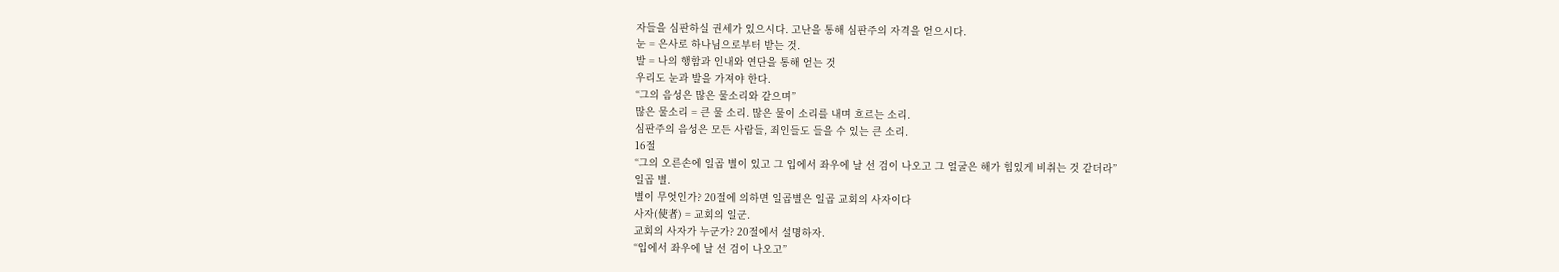자들을 심판하실 권세가 있으시다. 고난을 통해 심판주의 자격을 얻으시다.
눈 = 은사로 하나님으로부터 받는 것.
발 = 나의 행함과 인내와 연단을 통해 얻는 것
우리도 눈과 발을 가져야 한다.
“그의 음성은 많은 물소리와 같으며”
많은 물소리 = 큰 물 소리. 많은 물이 소리를 내며 흐르는 소리.
심판주의 음성은 모든 사람들, 죄인들도 들을 수 있는 큰 소리.
16절
“그의 오른손에 일곱 별이 있고 그 입에서 좌우에 날 선 검이 나오고 그 얼굴은 해가 힘있게 비취는 것 같더라”
일곱 별.
별이 무엇인가? 20절에 의하면 일곱별은 일곱 교회의 사자이다
사자(使者) = 교회의 일군.
교회의 사자가 누군가? 20절에서 설명하자.
“입에서 좌우에 날 선 검이 나오고”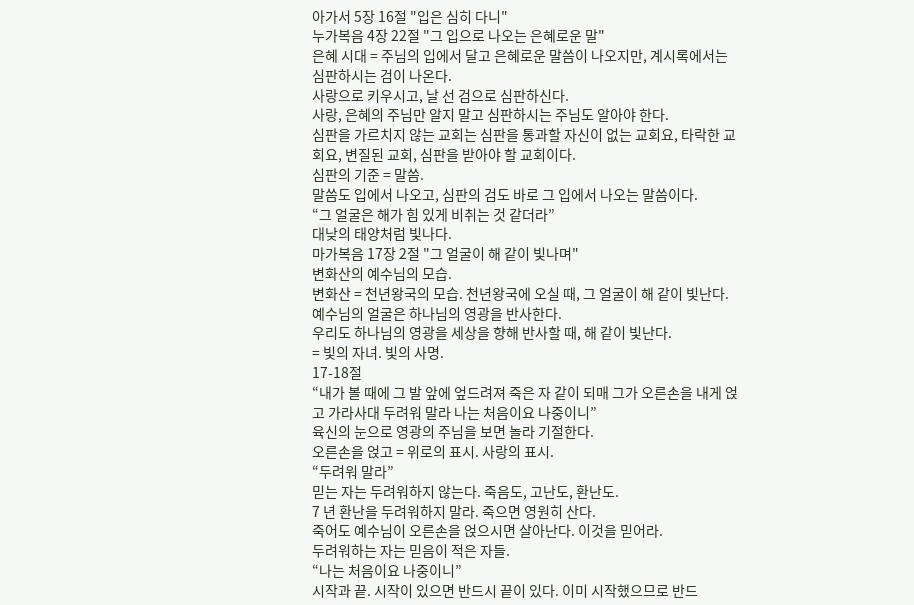아가서 5장 16절 "입은 심히 다니"
누가복음 4장 22절 "그 입으로 나오는 은혜로운 말"
은혜 시대 = 주님의 입에서 달고 은혜로운 말씀이 나오지만, 계시록에서는 심판하시는 검이 나온다.
사랑으로 키우시고, 날 선 검으로 심판하신다.
사랑, 은혜의 주님만 알지 말고 심판하시는 주님도 알아야 한다.
심판을 가르치지 않는 교회는 심판을 통과할 자신이 없는 교회요, 타락한 교회요, 변질된 교회, 심판을 받아야 할 교회이다.
심판의 기준 = 말씀.
말씀도 입에서 나오고, 심판의 검도 바로 그 입에서 나오는 말씀이다.
“그 얼굴은 해가 힘 있게 비취는 것 같더라”
대낮의 태양처럼 빛나다.
마가복음 17장 2절 "그 얼굴이 해 같이 빛나며"
변화산의 예수님의 모습.
변화산 = 천년왕국의 모습. 천년왕국에 오실 때, 그 얼굴이 해 같이 빛난다.
예수님의 얼굴은 하나님의 영광을 반사한다.
우리도 하나님의 영광을 세상을 향해 반사할 때, 해 같이 빛난다.
= 빛의 자녀. 빛의 사명.
17-18절
“내가 볼 때에 그 발 앞에 엎드려져 죽은 자 같이 되매 그가 오른손을 내게 얹고 가라사대 두려워 말라 나는 처음이요 나중이니”
육신의 눈으로 영광의 주님을 보면 놀라 기절한다.
오른손을 얹고 = 위로의 표시. 사랑의 표시.
“두려워 말라”
믿는 자는 두려워하지 않는다. 죽음도, 고난도, 환난도.
7 년 환난을 두려워하지 말라. 죽으면 영원히 산다.
죽어도 예수님이 오른손을 얹으시면 살아난다. 이것을 믿어라.
두려워하는 자는 믿음이 적은 자들.
“나는 처음이요 나중이니”
시작과 끝. 시작이 있으면 반드시 끝이 있다. 이미 시작했으므로 반드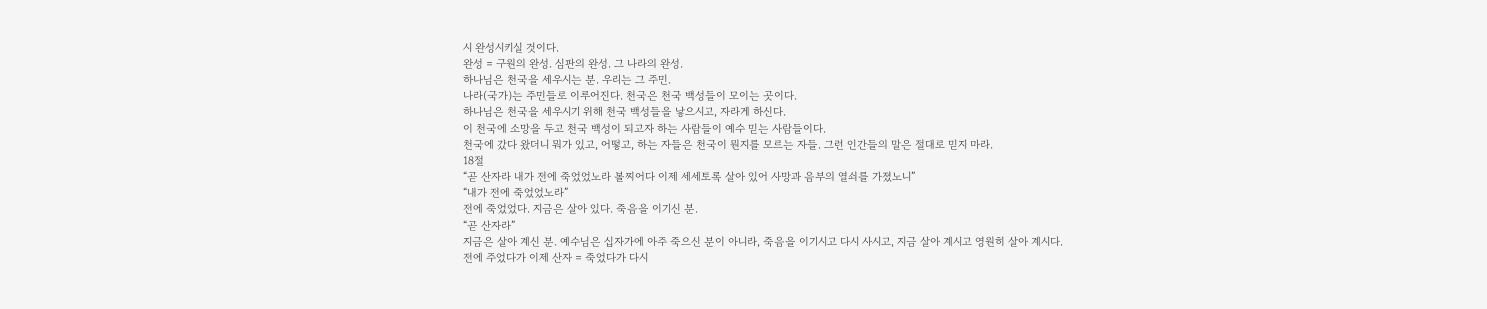시 완성시키실 것이다.
완성 = 구원의 완성. 심판의 완성. 그 나라의 완성.
하나님은 천국을 세우시는 분. 우리는 그 주민.
나라(국가)는 주민들로 이루어진다. 천국은 천국 백성들이 모이는 곳이다.
하나님은 천국을 세우시기 위해 천국 백성들을 낳으시고, 자라게 하신다.
이 천국에 소망을 두고 천국 백성이 되고자 하는 사람들이 예수 믿는 사람들이다.
천국에 갔다 왔더니 뭐가 있고, 어떻고, 하는 자들은 천국이 뭔지를 모르는 자들. 그런 인간들의 말은 절대로 믿지 마라.
18절
“곧 산자라 내가 전에 죽었었노라 볼찌어다 이제 세세토록 살아 있어 사망과 음부의 열쇠를 가졌노니”
“내가 전에 죽었었노라”
전에 죽었었다. 지금은 살아 있다. 죽음을 이기신 분.
“곧 산자라”
지금은 살아 계신 분. 예수님은 십자가에 아주 죽으신 분이 아니라, 죽음을 이기시고 다시 사시고, 지금 살아 계시고 영원히 살아 계시다.
전에 주었다가 이제 산자 = 죽었다가 다시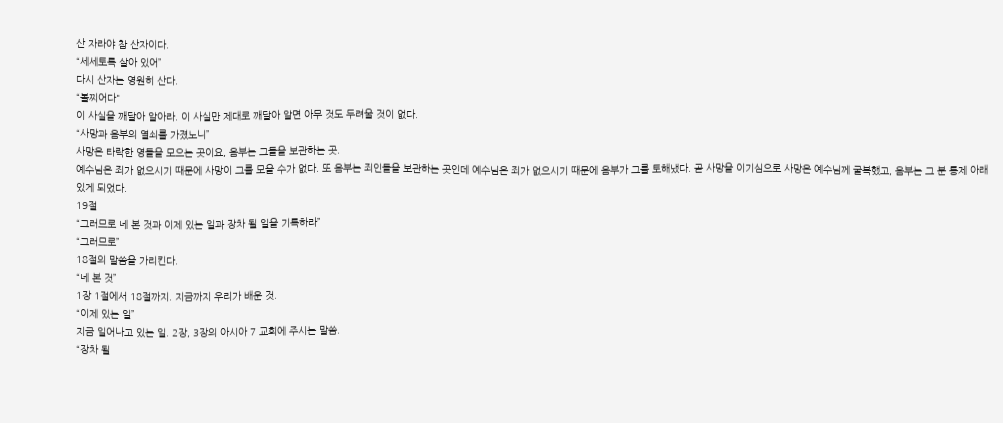산 자라야 참 산자이다.
“세세토록 살아 있어”
다시 산자는 영원히 산다.
“볼찌어다"
이 사실을 깨달아 알아라. 이 사실만 제대로 깨달아 알면 아무 것도 두려울 것이 없다.
“사망과 음부의 열쇠를 가졌노니”
사망은 타락한 영들을 모으는 곳이요, 음부는 그들을 보관하는 곳.
예수님은 죄가 없으시기 때문에 사망이 그를 모을 수가 없다. 또 음부는 죄인들을 보관하는 곳인데 예수님은 죄가 없으시기 때문에 음부가 그를 토해냈다. 곧 사망을 이기심으로 사망은 예수님께 굴복했고, 음부는 그 분 통제 아래 있게 되었다.
19절
“그러므로 네 본 것과 이제 있는 일과 장차 될 일을 기록하라”
“그러므로”
18절의 말씀을 가리킨다.
“네 본 것”
1장 1절에서 18절까지. 지금까지 우리가 배운 것.
“이제 있는 일”
지금 일어나고 있는 일. 2장, 3장의 아시아 7 교회에 주시는 말씀.
“장차 될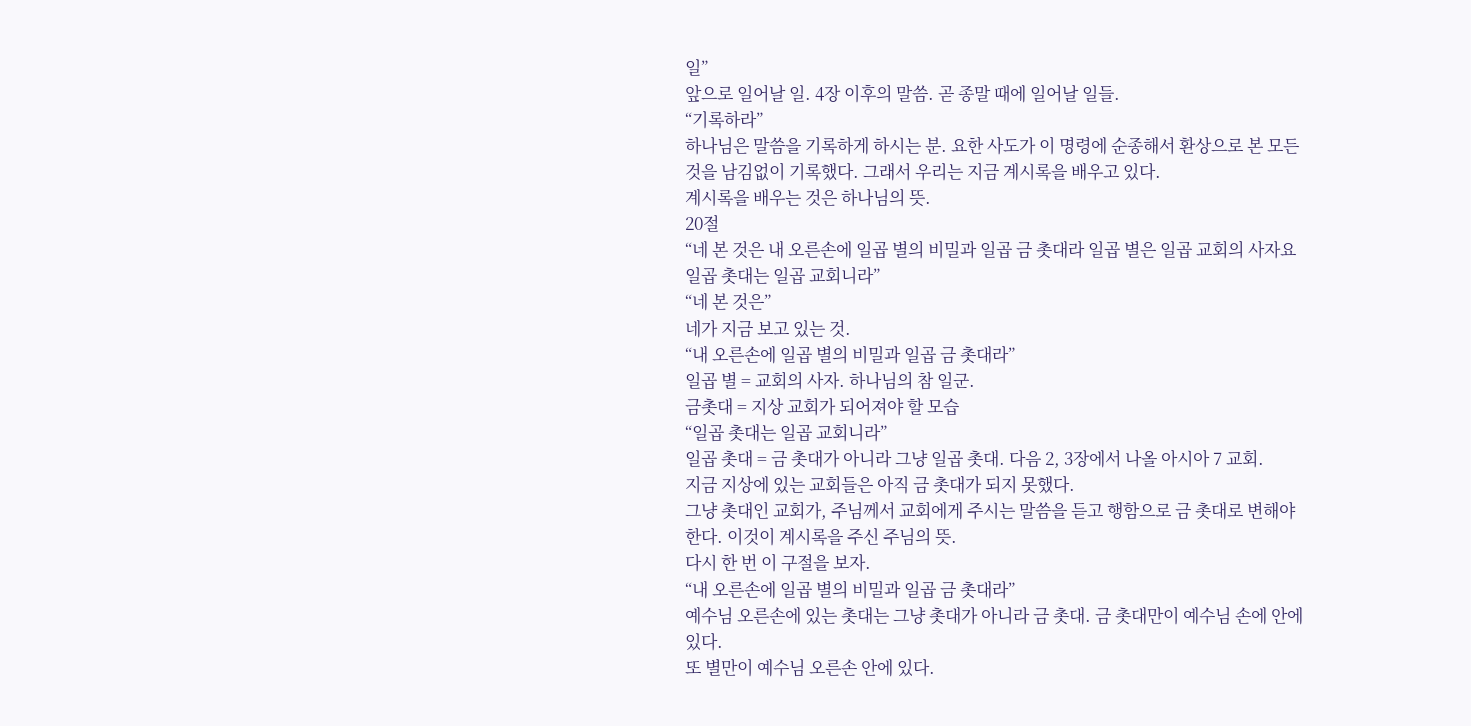일”
앞으로 일어날 일. 4장 이후의 말씀. 곧 종말 때에 일어날 일들.
“기록하라”
하나님은 말씀을 기록하게 하시는 분. 요한 사도가 이 명령에 순종해서 환상으로 본 모든 것을 남김없이 기록했다. 그래서 우리는 지금 계시록을 배우고 있다.
계시록을 배우는 것은 하나님의 뜻.
20절
“네 본 것은 내 오른손에 일곱 별의 비밀과 일곱 금 촛대라 일곱 별은 일곱 교회의 사자요 일곱 촛대는 일곱 교회니라”
“네 본 것은”
네가 지금 보고 있는 것.
“내 오른손에 일곱 별의 비밀과 일곱 금 촛대라”
일곱 별 = 교회의 사자. 하나님의 참 일군.
금촛대 = 지상 교회가 되어져야 할 모습
“일곱 촛대는 일곱 교회니라”
일곱 촛대 = 금 촛대가 아니라 그냥 일곱 촛대. 다음 2, 3장에서 나올 아시아 7 교회.
지금 지상에 있는 교회들은 아직 금 촛대가 되지 못했다.
그냥 촛대인 교회가, 주님께서 교회에게 주시는 말씀을 듣고 행함으로 금 촛대로 변해야 한다. 이것이 계시록을 주신 주님의 뜻.
다시 한 번 이 구절을 보자.
“내 오른손에 일곱 별의 비밀과 일곱 금 촛대라”
예수님 오른손에 있는 촛대는 그냥 촛대가 아니라 금 촛대. 금 촛대만이 예수님 손에 안에 있다.
또 별만이 예수님 오른손 안에 있다.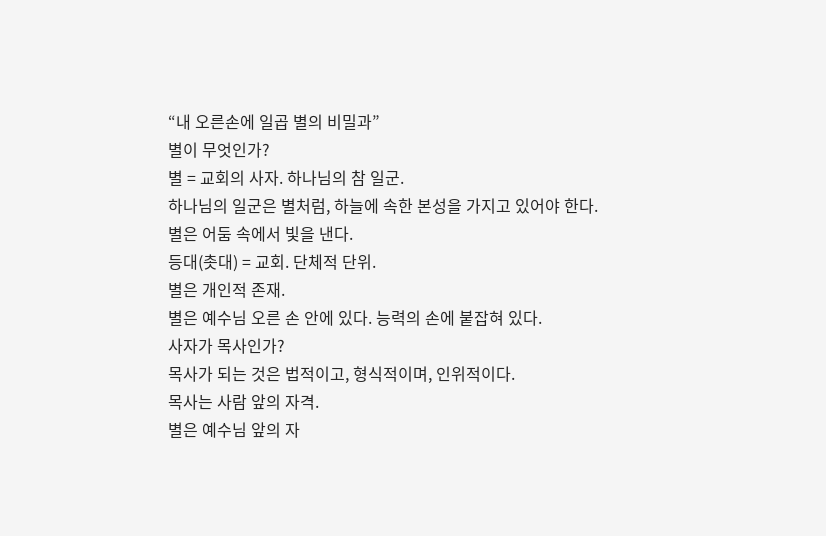“내 오른손에 일곱 별의 비밀과”
별이 무엇인가?
별 = 교회의 사자. 하나님의 참 일군.
하나님의 일군은 별처럼, 하늘에 속한 본성을 가지고 있어야 한다.
별은 어둠 속에서 빛을 낸다.
등대(촛대) = 교회. 단체적 단위.
별은 개인적 존재.
별은 예수님 오른 손 안에 있다. 능력의 손에 붙잡혀 있다.
사자가 목사인가?
목사가 되는 것은 법적이고, 형식적이며, 인위적이다.
목사는 사람 앞의 자격.
별은 예수님 앞의 자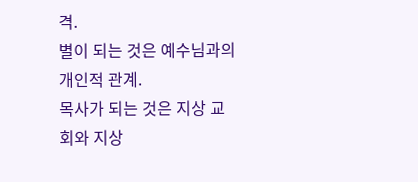격.
별이 되는 것은 예수님과의 개인적 관계.
목사가 되는 것은 지상 교회와 지상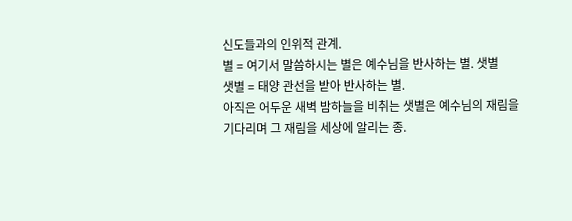신도들과의 인위적 관계.
별 = 여기서 말씀하시는 별은 예수님을 반사하는 별. 샛별
샛별 = 태양 관선을 받아 반사하는 별.
아직은 어두운 새벽 밤하늘을 비취는 샛별은 예수님의 재림을 기다리며 그 재림을 세상에 알리는 종.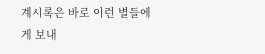계시록은 바로 이런 별들에게 보내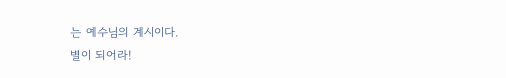는 예수님의 계시이다.
별이 되어라!